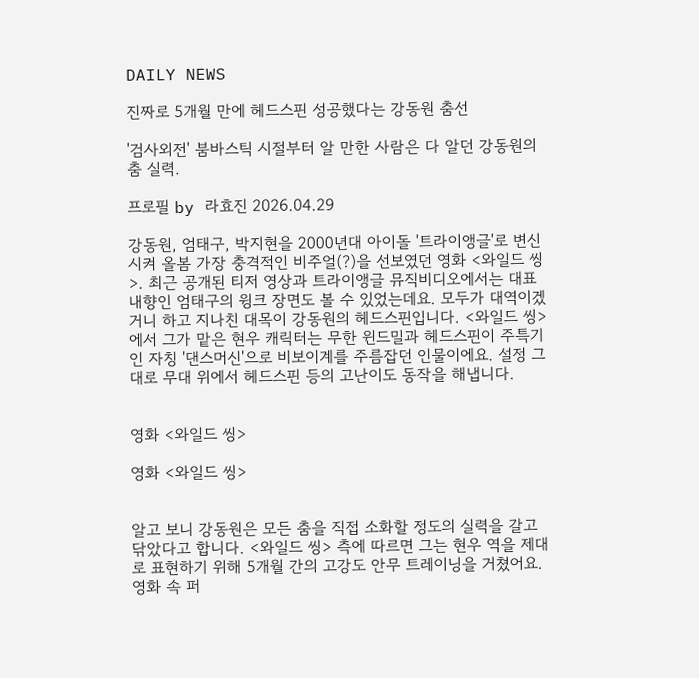DAILY NEWS

진짜로 5개월 만에 헤드스핀 성공했다는 강동원 춤선

'검사외전' 붐바스틱 시절부터 알 만한 사람은 다 알던 강동원의 춤 실력.

프로필 by 라효진 2026.04.29

강동원, 엄태구, 박지현을 2000년대 아이돌 '트라이앵글'로 변신시켜 올봄 가장 충격적인 비주얼(?)을 선보였던 영화 <와일드 씽>. 최근 공개된 티저 영상과 트라이앵글 뮤직비디오에서는 대표 내향인 엄태구의 윙크 장면도 볼 수 있었는데요. 모두가 대역이겠거니 하고 지나친 대목이 강동원의 헤드스핀입니다. <와일드 씽>에서 그가 맡은 현우 캐릭터는 무한 윈드밀과 헤드스핀이 주특기인 자칭 '댄스머신'으로 비보이계를 주름잡던 인물이에요. 설정 그대로 무대 위에서 헤드스핀 등의 고난이도 동작을 해냅니다.


영화 <와일드 씽>

영화 <와일드 씽>


알고 보니 강동원은 모든 춤을 직접 소화할 정도의 실력을 갈고 닦았다고 합니다. <와일드 씽> 측에 따르면 그는 현우 역을 제대로 표현하기 위해 5개월 간의 고강도 안무 트레이닝을 거쳤어요. 영화 속 퍼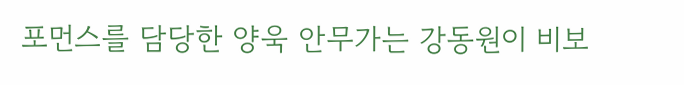포먼스를 담당한 양욱 안무가는 강동원이 비보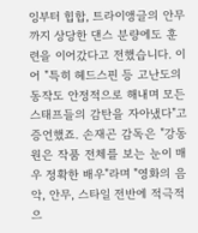잉부터 힙합, 트라이앵글의 안무까지 상당한 댄스 분량에도 훈련을 이어갔다고 전했습니다. 이어 "특히 헤드스핀 등 고난도의 동작도 안정적으로 해내며 모든 스태프들의 감탄을 자아냈다"고 증언했죠. 손재곤 감독은 "강동원은 작품 전체를 보는 눈이 매우 정확한 배우"라며 "영화의 음악, 안무, 스타일 전반에 적극적으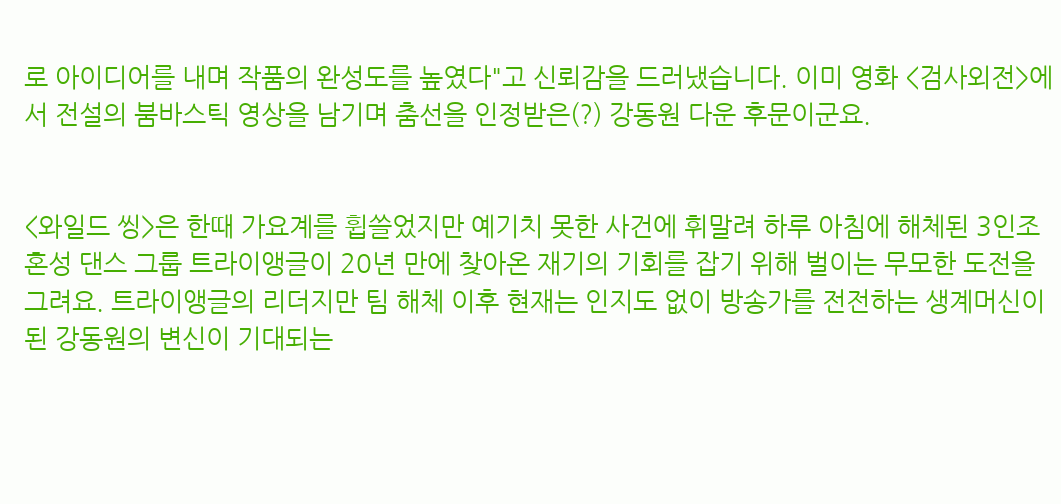로 아이디어를 내며 작품의 완성도를 높였다"고 신뢰감을 드러냈습니다. 이미 영화 <검사외전>에서 전설의 붐바스틱 영상을 남기며 춤선을 인정받은(?) 강동원 다운 후문이군요.


<와일드 씽>은 한때 가요계를 휩쓸었지만 예기치 못한 사건에 휘말려 하루 아침에 해체된 3인조 혼성 댄스 그룹 트라이앵글이 20년 만에 찾아온 재기의 기회를 잡기 위해 벌이는 무모한 도전을 그려요. 트라이앵글의 리더지만 팀 해체 이후 현재는 인지도 없이 방송가를 전전하는 생계머신이 된 강동원의 변신이 기대되는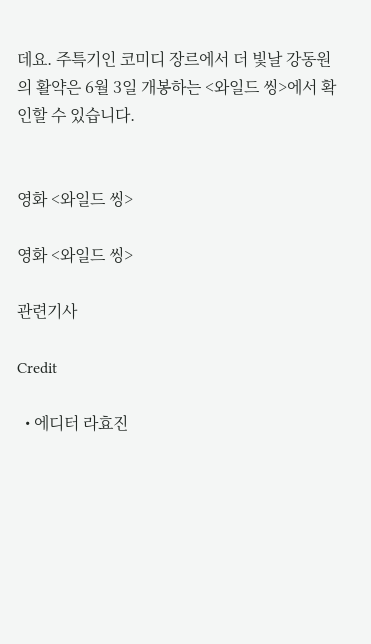데요. 주특기인 코미디 장르에서 더 빛날 강동원의 활약은 6월 3일 개봉하는 <와일드 씽>에서 확인할 수 있습니다.


영화 <와일드 씽>

영화 <와일드 씽>

관련기사

Credit

  • 에디터 라효진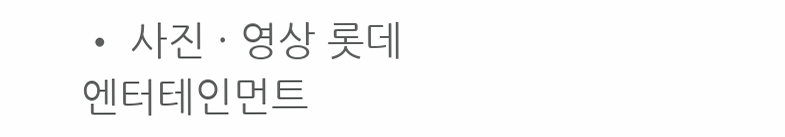• 사진 · 영상 롯데엔터테인먼트